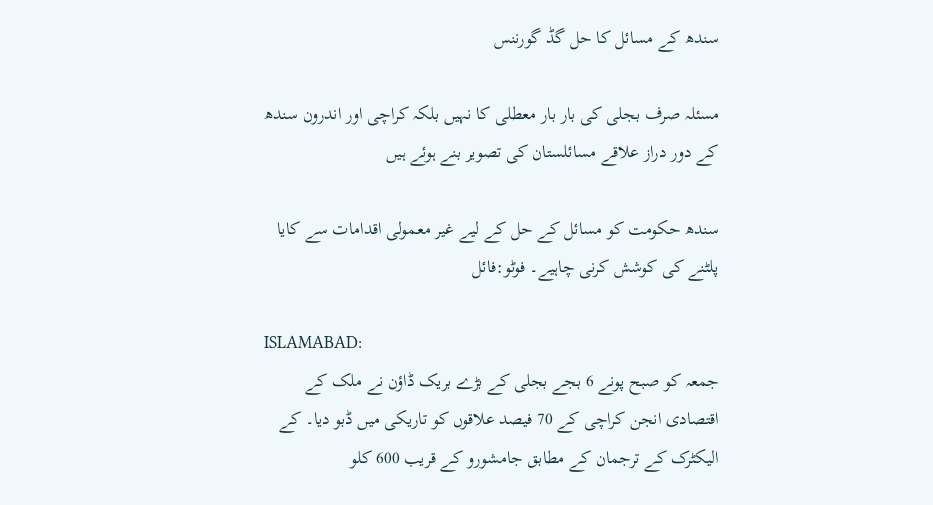سندھ کے مسائل کا حل گڈ گورننس

مسئلہ صرف بجلی کی بار بار معطلی کا نہیں بلکہ کراچی اور اندرون سندھ کے دور دراز علاقے مسائلستان کی تصویر بنے ہوئے ہیں

سندھ حکومت کو مسائل کے حل کے لیے غیر معمولی اقدامات سے کایا پلٹنے کی کوشش کرنی چاہیے۔ فوٹو:فائل

ISLAMABAD:
جمعہ کو صبح پونے 6 بجے بجلی کے بڑے بریک ڈاؤن نے ملک کے اقتصادی انجن کراچی کے 70 فیصد علاقوں کو تاریکی میں ڈبو دیا۔ کے الیکٹرک کے ترجمان کے مطابق جامشورو کے قریب 600 کلو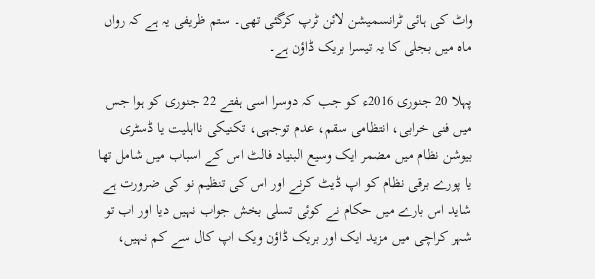واٹ کی ہائی ٹرانسمیشن لائن ٹرپ کرگئی تھی۔ ستم ظریفی یہ ہے کہ رواں ماہ میں بجلی کا یہ تیسرا بریک ڈاؤن ہے۔

پہلا 20 جنوری 2016ء کو جب کہ دوسرا اسی ہفتے 22 جنوری کو ہوا جس میں فنی خرابی، انتظامی سقم، عدم توجہی، تکنیکی نااہلیت یا ڈسٹری بیوشن نظام میں مضمر ایک وسیع البنیاد فالٹ اس کے اسباب میں شامل تھا یا پورے برقی نظام کو اپ ڈیٹ کرنے اور اس کی تنظیم نو کی ضرورت ہے شاید اس بارے میں حکام نے کوئی تسلی بخش جواب نہیں دیا اور اب تو شہر کراچی میں مزید ایک اور بریک ڈاؤن ویک اپ کال سے کم نہیں،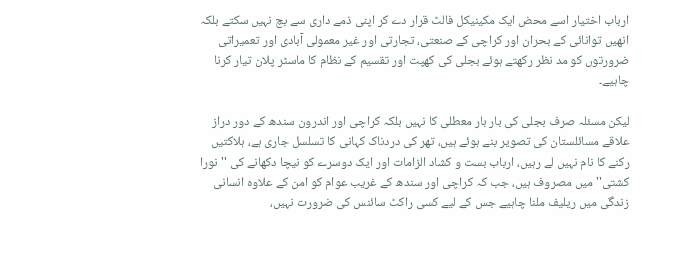ارباب اختیار اسے محض ایک مکینیکل فالٹ قرار دے کر اپنی ذمے داری سے بچ نہیں سکتے بلکہ انھیں توانائی کے بحران اور کراچی کے صنعتی، تجارتی اور غیر معمولی آبادی اور تعمیراتی ضرورتوں کو مد نظر رکھتے ہوئے بجلی کی کھپت اور تقسیم کے نظام کا ماسٹر پلان تیار کرنا چاہیے۔

لیکن مسئلہ صرف بجلی کی بار بار معطلی کا نہیں بلکہ کراچی اور اندرون سندھ کے دور دراز علاقے مسائلستان کی تصویر بنے ہوئے ہیں، تھر کی دردناک کہانی کا تسلسل جاری ہے، ہلاکتیں رکنے کا نام نہیں لے رہیں، ارباب بست و کشاد الزامات اور ایک دوسرے کو نیچا دکھانے کی ''نورا کشتی'' میں مصروف ہیں، جب کہ کراچی اور سندھ کے غریب عوام کو امن کے علاوہ انسانی زندگی میں ریلیف ملنا چاہیے جس کے لیے کسی راکٹ سائنس کی ضرورت نہیں،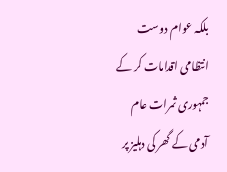بلکہ عوام دوست انتظامی اقدامات کر کے جمہوری ثمرات عام آدمی کے گھر کی دہلیز پر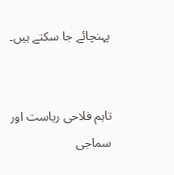پہنچائے جا سکتے ہیں۔


تاہم فلاحی ریاست اور سماجی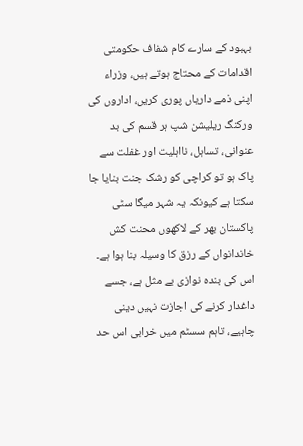بہبود کے سارے کام شفاف حکومتی اقدامات کے محتاج ہوتے ہیں، وزراء اپنی ذمے داریاں پوری کریں، اداروں کی ورکنگ ریلیشن شپ ہر قسم کی بد عنوانی، تساہل، نااہلیت اور غفلت سے پاک ہو تو کراچی کو رشک جنت بنایا جا سکتا ہے کیونکہ یہ شہر میگا سٹی پاکستان بھر کے لاکھوں محنت کش خاندانواں کے رزق کا وسیلہ بنا ہوا ہے۔ اس کی بندہ نوازی بے مثل ہے، جسے داغدار کرنے کی اجازت نہیں دینی چاہیے، تاہم سسٹم میں خرابی اس حد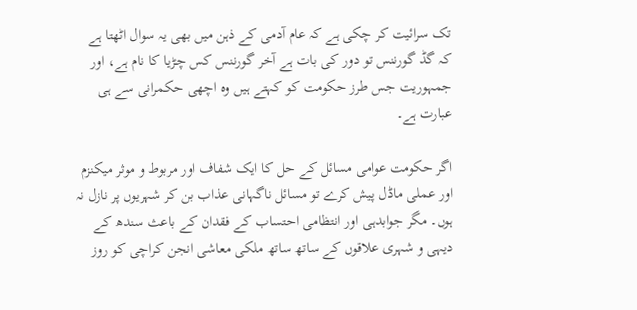تک سرائیت کر چکی ہے کہ عام آدمی کے ذہن میں بھی یہ سوال اٹھتا ہے کہ گڈ گورننس تو دور کی بات ہے آخر گورننس کس چڑیا کا نام ہے، اور جمہوریت جس طرز حکومت کو کہتے ہیں وہ اچھی حکمرانی سے ہی عبارت ہے۔

اگر حکومت عوامی مسائل کے حل کا ایک شفاف اور مربوط و موثر میکنزم اور عملی ماڈل پیش کرے تو مسائل ناگہانی عذاب بن کر شہریوں پر نازل نہ ہوں۔ مگر جوابدہی اور انتظامی احتساب کے فقدان کے باعث سندھ کے دیہی و شہری علاقوں کے ساتھ ساتھ ملکی معاشی انجن کراچی کو روز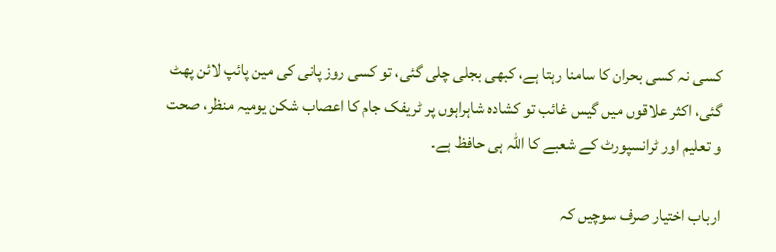کسی نہ کسی بحران کا سامنا رہتا ہے، کبھی بجلی چلی گئی، تو کسی روز پانی کی مین پائپ لائن پھٹ گئی، اکثر علاقوں میں گیس غائب تو کشادہ شاہراہوں پر ٹریفک جام کا اعصاب شکن یومیہ منظر، صحت و تعلیم اور ٹرانسپورٹ کے شعبے کا اللہ ہی حافظ ہے۔

ارباب اختیار صرف سوچیں کہ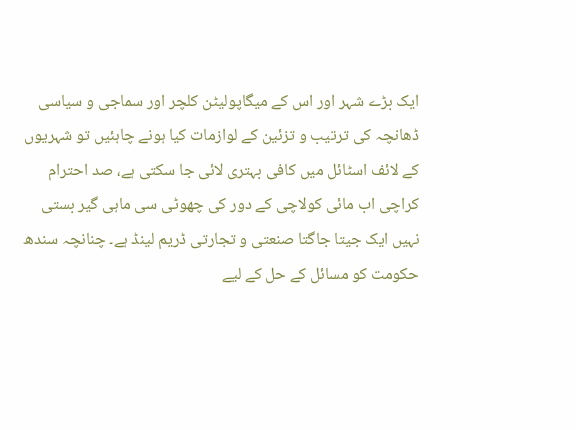ایک بڑے شہر اور اس کے میگاپولیٹن کلچر اور سماجی و سیاسی ڈھانچہ کی ترتیب و تزئین کے لوازمات کیا ہونے چاہئیں تو شہریوں کے لائف اسٹائل میں کافی بہتری لائی جا سکتی ہے، صد احترام کراچی اب مائی کولاچی کے دور کی چھوٹی سی ماہی گیر بستی نہیں ایک جیتا جاگتا صنعتی و تجارتی ڈریم لینڈ ہے۔ چنانچہ سندھ حکومت کو مسائل کے حل کے لیے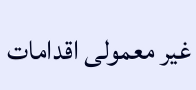غیر معمولی اقدامات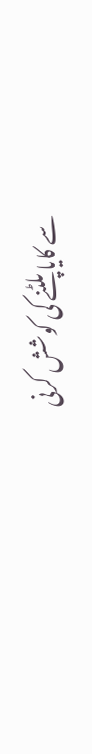سے کایا پلٹنے کی کوشش کرنی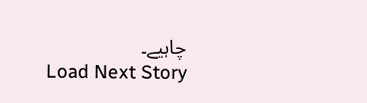چاہیے۔
Load Next Story